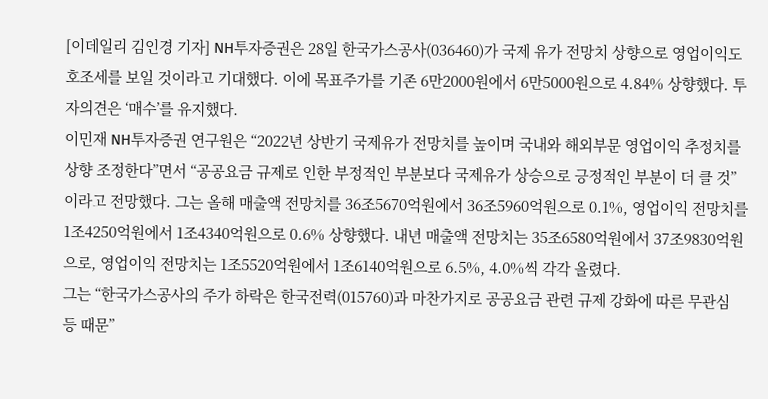[이데일리 김인경 기자] NH투자증권은 28일 한국가스공사(036460)가 국제 유가 전망치 상향으로 영업이익도 호조세를 보일 것이라고 기대했다. 이에 목표주가를 기존 6만2000원에서 6만5000원으로 4.84% 상향했다. 투자의견은 ‘매수’를 유지했다.
이민재 NH투자증권 연구원은 “2022년 상반기 국제유가 전망치를 높이며 국내와 해외부문 영업이익 추정치를 상향 조정한다”면서 “공공요금 규제로 인한 부정적인 부분보다 국제유가 상승으로 긍정적인 부분이 더 클 것”이라고 전망했다. 그는 올해 매출액 전망치를 36조5670억원에서 36조5960억원으로 0.1%, 영업이익 전망치를 1조4250억원에서 1조4340억원으로 0.6% 상향했다. 내년 매출액 전망치는 35조6580억원에서 37조9830억원으로, 영업이익 전망치는 1조5520억원에서 1조6140억원으로 6.5%, 4.0%씩 각각 올렸다.
그는 “한국가스공사의 주가 하락은 한국전력(015760)과 마찬가지로 공공요금 관련 규제 강화에 따른 무관심 등 때문”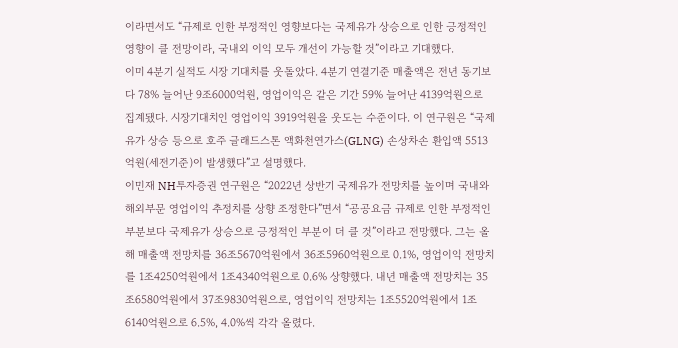이라면서도 “규제로 인한 부정적인 영향보다는 국제유가 상승으로 인한 긍정적인 영향이 클 전망이라, 국내외 이익 모두 개선이 가능할 것”이라고 기대했다.
이미 4분기 실적도 시장 기대치를 웃돌았다. 4분기 연결기준 매출액은 전년 동기보다 78% 늘어난 9조6000억원, 영업이익은 같은 기간 59% 늘어난 4139억원으로 집계됐다. 시장기대치인 영업이익 3919억원을 웃도는 수준이다. 이 연구원은 “국제유가 상승 등으로 호주 글래드스톤 액화천연가스(GLNG) 손상차손 환입액 5513억원(세전기준)이 발생했다”고 설명했다.
이민재 NH투자증권 연구원은 “2022년 상반기 국제유가 전망치를 높이며 국내와 해외부문 영업이익 추정치를 상향 조정한다”면서 “공공요금 규제로 인한 부정적인 부분보다 국제유가 상승으로 긍정적인 부분이 더 클 것”이라고 전망했다. 그는 올해 매출액 전망치를 36조5670억원에서 36조5960억원으로 0.1%, 영업이익 전망치를 1조4250억원에서 1조4340억원으로 0.6% 상향했다. 내년 매출액 전망치는 35조6580억원에서 37조9830억원으로, 영업이익 전망치는 1조5520억원에서 1조6140억원으로 6.5%, 4.0%씩 각각 올렸다.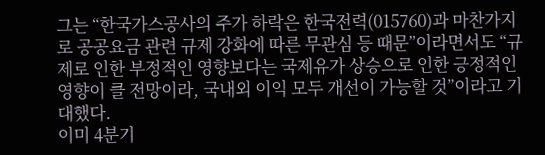그는 “한국가스공사의 주가 하락은 한국전력(015760)과 마찬가지로 공공요금 관련 규제 강화에 따른 무관심 등 때문”이라면서도 “규제로 인한 부정적인 영향보다는 국제유가 상승으로 인한 긍정적인 영향이 클 전망이라, 국내외 이익 모두 개선이 가능할 것”이라고 기대했다.
이미 4분기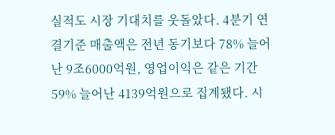실적도 시장 기대치를 웃돌았다. 4분기 연결기준 매출액은 전년 동기보다 78% 늘어난 9조6000억원, 영업이익은 같은 기간 59% 늘어난 4139억원으로 집계됐다. 시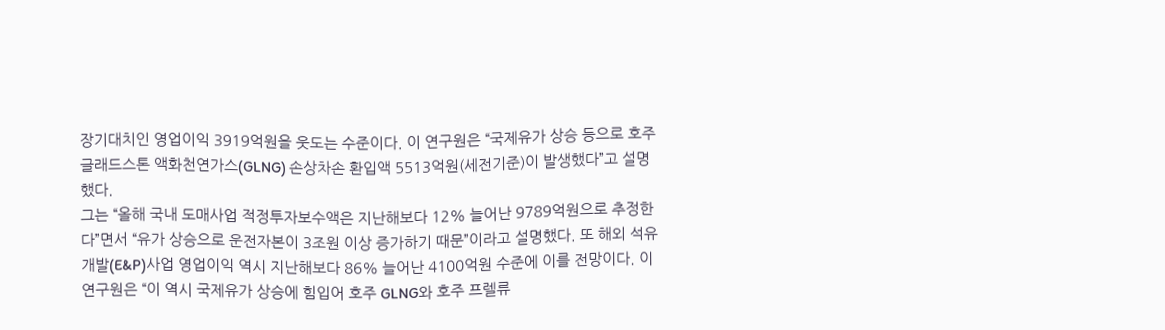장기대치인 영업이익 3919억원을 웃도는 수준이다. 이 연구원은 “국제유가 상승 등으로 호주 글래드스톤 액화천연가스(GLNG) 손상차손 환입액 5513억원(세전기준)이 발생했다”고 설명했다.
그는 “올해 국내 도매사업 적정투자보수액은 지난해보다 12% 늘어난 9789억원으로 추정한다”면서 “유가 상승으로 운전자본이 3조원 이상 증가하기 때문”이라고 설명했다. 또 해외 석유개발(E&P)사업 영업이익 역시 지난해보다 86% 늘어난 4100억원 수준에 이를 전망이다. 이 연구원은 “이 역시 국제유가 상승에 힘입어 호주 GLNG와 호주 프렐류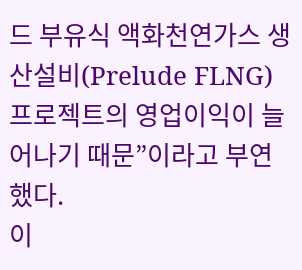드 부유식 액화천연가스 생산설비(Prelude FLNG) 프로젝트의 영업이익이 늘어나기 때문”이라고 부연했다.
이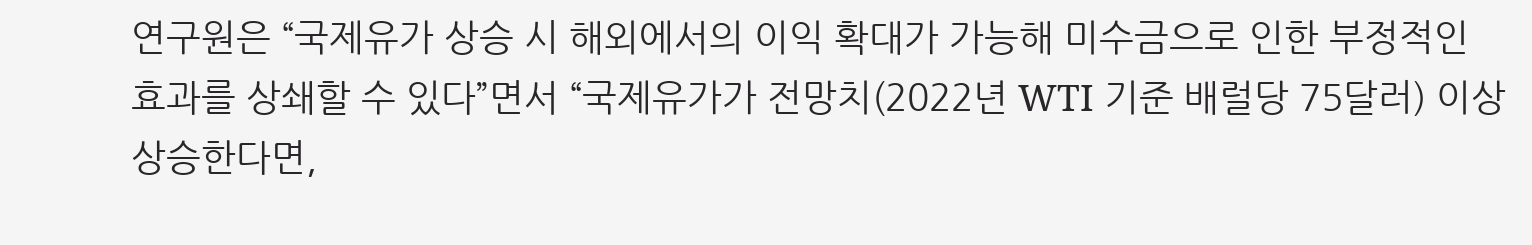연구원은 “국제유가 상승 시 해외에서의 이익 확대가 가능해 미수금으로 인한 부정적인 효과를 상쇄할 수 있다”면서 “국제유가가 전망치(2022년 WTI 기준 배럴당 75달러) 이상 상승한다면,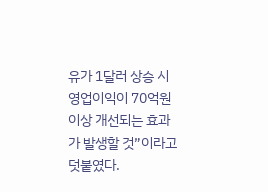유가 1달러 상승 시 영업이익이 70억원 이상 개선되는 효과가 발생할 것”이라고 덧붙였다.